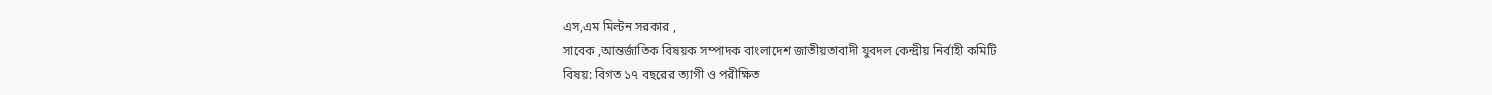এস,এম মিল্টন সরকার ,
সাবেক ,আন্তর্জাতিক বিষয়ক সম্পাদক বাংলাদেশ জাতীয়তাবাদী যুবদল কেন্দ্রীয় নির্বাহী কমিটি
বিষয়: বিগত ১৭ বছরের ত্যাগী ও পরীক্ষিত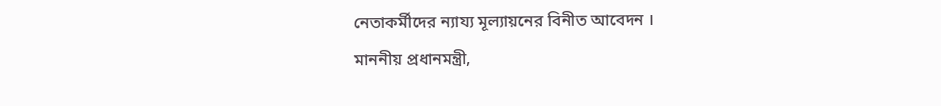নেতাকর্মীদের ন্যায্য মূল্যায়নের বিনীত আবেদন ।
মাননীয় প্রধানমন্ত্রী,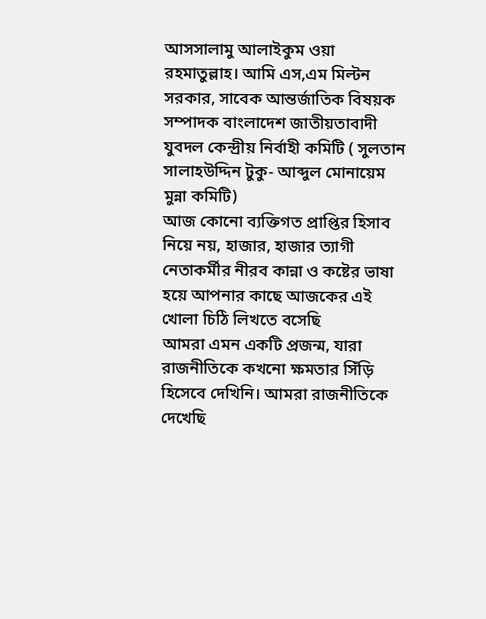আসসালামু আলাইকুম ওয়া রহমাতুল্লাহ। আমি এস,এম মিল্টন সরকার, সাবেক আন্তর্জাতিক বিষয়ক সম্পাদক বাংলাদেশ জাতীয়তাবাদী যুবদল কেন্দ্রীয় নির্বাহী কমিটি ( সুলতান সালাহউদ্দিন টুকু- আব্দুল মোনায়েম মুন্না কমিটি)
আজ কোনো ব্যক্তিগত প্রাপ্তির হিসাব নিয়ে নয়, হাজার, হাজার ত্যাগী নেতাকর্মীর নীরব কান্না ও কষ্টের ভাষা হয়ে আপনার কাছে আজকের এই খোলা চিঠি লিখতে বসেছি
আমরা এমন একটি প্রজন্ম, যারা রাজনীতিকে কখনো ক্ষমতার সিঁড়ি হিসেবে দেখিনি। আমরা রাজনীতিকে দেখেছি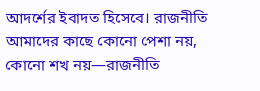আদর্শের ইবাদত হিসেবে। রাজনীতি আমাদের কাছে কোনো পেশা নয়, কোনো শখ নয়—রাজনীতি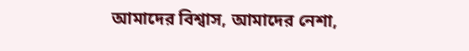আমাদের বিশ্বাস, আমাদের নেশা,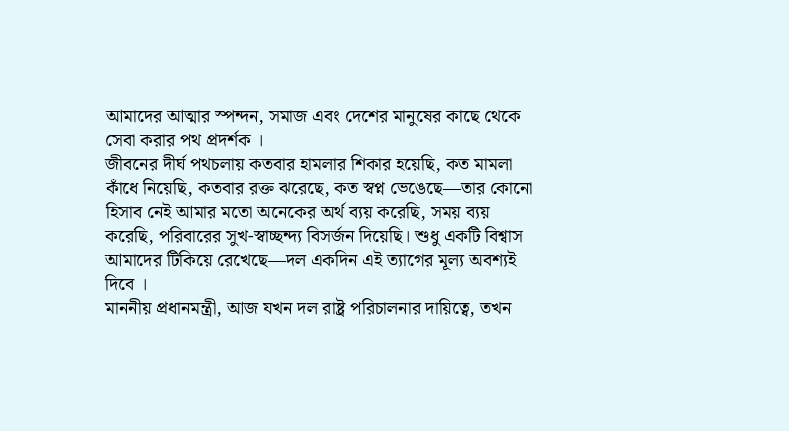আমাদের আত্মার স্পন্দন, সমাজ এবং দেশের মানুষের কাছে থেকে সেবা করার পথ প্রদর্শক ।
জীবনের দীর্ঘ পথচলায় কতবার হামলার শিকার হয়েছি, কত মামলা কাঁধে নিয়েছি, কতবার রক্ত ঝরেছে, কত স্বপ্ন ভেঙেছে—তার কোনো হিসাব নেই আমার মতো অনেকের অর্থ ব্যয় করেছি, সময় ব্যয় করেছি, পরিবারের সুখ-স্বাচ্ছন্দ্য বিসর্জন দিয়েছি। শুধু একটি বিশ্বাস আমাদের টিকিয়ে রেখেছে—দল একদিন এই ত্যাগের মূল্য অবশ্যই দিবে ।
মাননীয় প্রধানমন্ত্রী, আজ যখন দল রাষ্ট্র পরিচালনার দায়িত্বে, তখন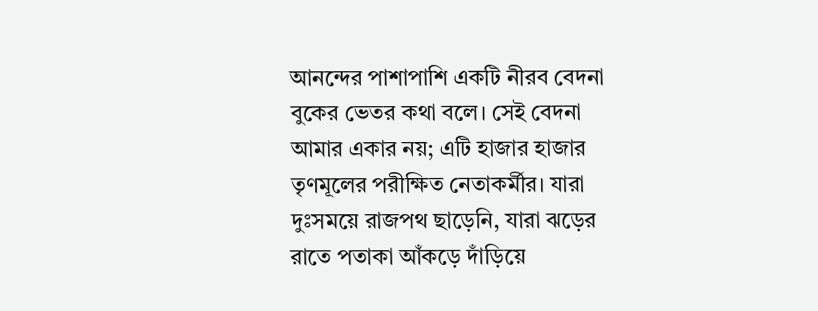আনন্দের পাশাপাশি একটি নীরব বেদনা বুকের ভেতর কথা বলে। সেই বেদনা আমার একার নয়; এটি হাজার হাজার তৃণমূলের পরীক্ষিত নেতাকর্মীর। যারা দুঃসময়ে রাজপথ ছাড়েনি, যারা ঝড়ের রাতে পতাকা আঁকড়ে দাঁড়িয়ে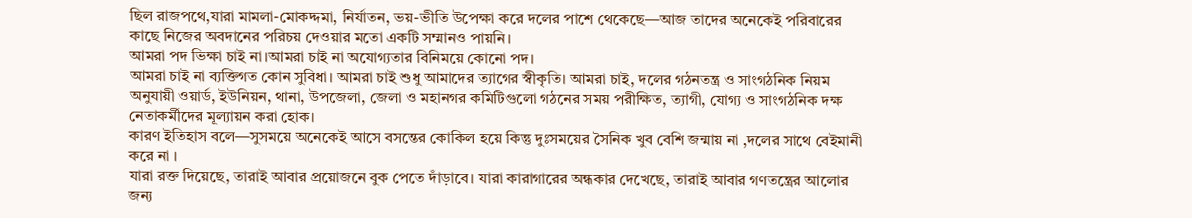ছিল রাজপথে,যারা মামলা-মোকদ্দমা, নির্যাতন, ভয়-ভীতি উপেক্ষা করে দলের পাশে থেকেছে—আজ তাদের অনেকেই পরিবারের কাছে নিজের অবদানের পরিচয় দেওয়ার মতো একটি সম্মানও পায়নি।
আমরা পদ ভিক্ষা চাই না।আমরা চাই না অযোগ্যতার বিনিময়ে কোনো পদ।
আমরা চাই না ব্যক্তিগত কোন সুবিধা। আমরা চাই শুধু আমাদের ত্যাগের স্বীকৃতি। আমরা চাই, দলের গঠনতন্ত্র ও সাংগঠনিক নিয়ম অনুযায়ী ওয়ার্ড, ইউনিয়ন, থানা, উপজেলা, জেলা ও মহানগর কমিটিগুলো গঠনের সময় পরীক্ষিত, ত্যাগী, যোগ্য ও সাংগঠনিক দক্ষ নেতাকর্মীদের মূল্যায়ন করা হোক।
কারণ ইতিহাস বলে—সুসময়ে অনেকেই আসে বসন্তের কোকিল হয়ে কিন্তু দুঃসময়ের সৈনিক খুব বেশি জন্মায় না ,দলের সাথে বেইমানী করে না ।
যারা রক্ত দিয়েছে, তারাই আবার প্রয়োজনে বুক পেতে দাঁড়াবে। যারা কারাগারের অন্ধকার দেখেছে, তারাই আবার গণতন্ত্রের আলোর জন্য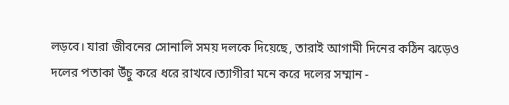লড়বে। যারা জীবনের সোনালি সময় দলকে দিয়েছে, তারাই আগামী দিনের কঠিন ঝড়েও দলের পতাকা উঁচু করে ধরে রাখবে।ত্যাগীরা মনে করে দলের সম্মান -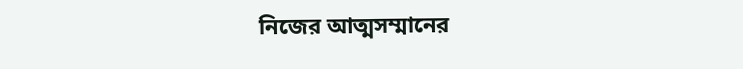নিজের আত্মসম্মানের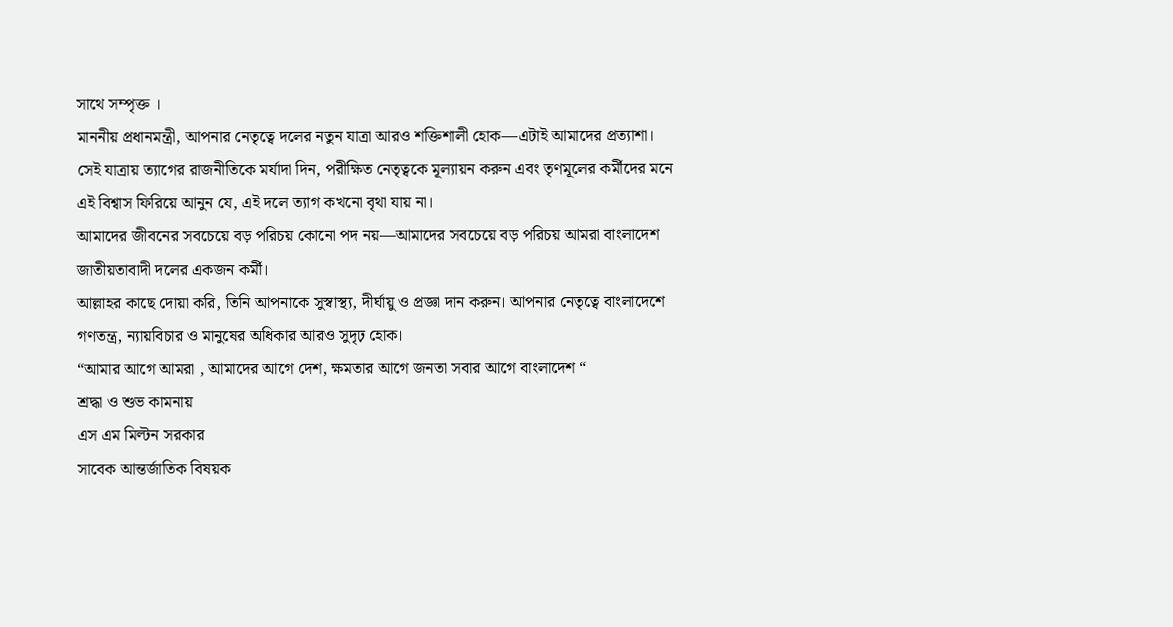সাথে সম্পৃক্ত ।
মাননীয় প্রধানমন্ত্রী, আপনার নেতৃত্বে দলের নতুন যাত্রা আরও শক্তিশালী হোক—এটাই আমাদের প্রত্যাশা। সেই যাত্রায় ত্যাগের রাজনীতিকে মর্যাদা দিন, পরীক্ষিত নেতৃত্বকে মূল্যায়ন করুন এবং তৃণমূলের কর্মীদের মনে এই বিশ্বাস ফিরিয়ে আনুন যে, এই দলে ত্যাগ কখনো বৃথা যায় না।
আমাদের জীবনের সবচেয়ে বড় পরিচয় কোনো পদ নয়—আমাদের সবচেয়ে বড় পরিচয় আমরা বাংলাদেশ জাতীয়তাবাদী দলের একজন কর্মী।
আল্লাহর কাছে দোয়া করি, তিনি আপনাকে সুস্বাস্থ্য, দীর্ঘায়ু ও প্রজ্ঞা দান করুন। আপনার নেতৃত্বে বাংলাদেশে গণতন্ত্র, ন্যায়বিচার ও মানুষের অধিকার আরও সুদৃঢ় হোক।
“আমার আগে আমরা , আমাদের আগে দেশ, ক্ষমতার আগে জনতা সবার আগে বাংলাদেশ “
শ্রদ্ধা ও শুভ কামনায়
এস এম মিল্টন সরকার
সাবেক আন্তর্জাতিক বিষয়ক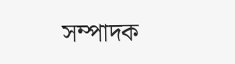সম্পাদক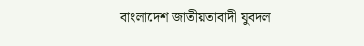বাংলাদেশ জাতীয়তাবাদী যুবদল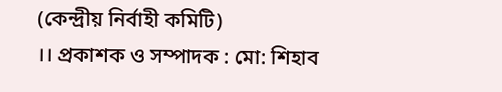(কেন্দ্রীয় নির্বাহী কমিটি)
।। প্রকাশক ও সম্পাদক : মো: শিহাব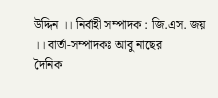উদ্দিন ।। নির্বাহী সম্পাদক : জি.এস. জয় ।। বার্তা-সম্পাদকঃ আবু নাছের
দৈনিক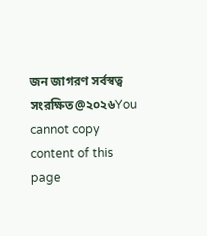জন জাগরণ সর্বস্বত্ব সংরক্ষিত@২০২৬You cannot copy content of this page